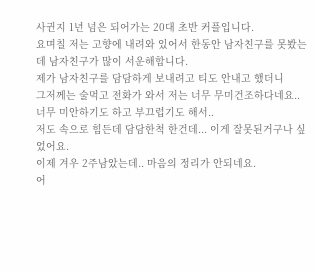사귄지 1년 넘은 되어가는 20대 초반 커플입니다.
요며칠 저는 고향에 내려와 있어서 한동안 남자친구를 못봤는데 남자친구가 많이 서운해합니다.
제가 남자친구를 담담하게 보내려고 티도 안내고 했더니
그저께는 술먹고 전화가 와서 저는 너무 무미건조하다네요..
너무 미안하기도 하고 부끄럽기도 해서..
저도 속으로 힘든데 담담한척 한건데... 이게 잘못된거구나 싶었어요.
이제 겨우 2주남았는데.. 마음의 정리가 안되네요.
어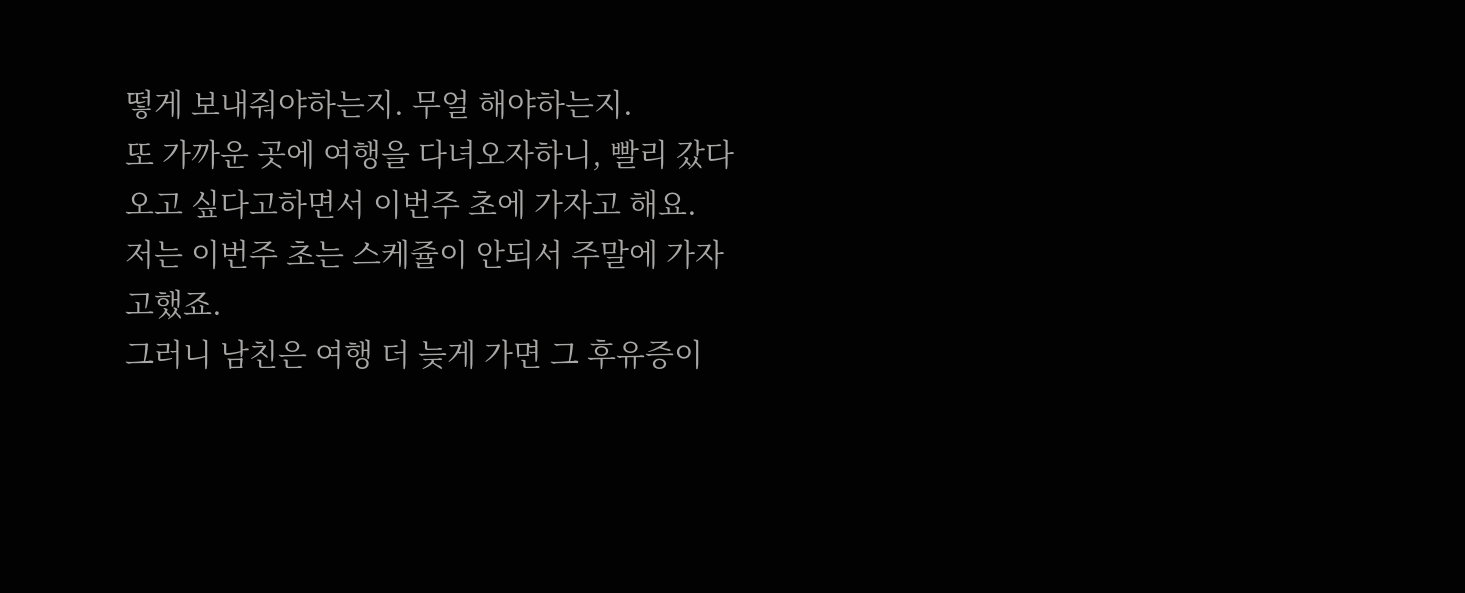떻게 보내줘야하는지. 무얼 해야하는지.
또 가까운 곳에 여행을 다녀오자하니, 빨리 갔다오고 싶다고하면서 이번주 초에 가자고 해요.
저는 이번주 초는 스케쥴이 안되서 주말에 가자고했죠.
그러니 남친은 여행 더 늦게 가면 그 후유증이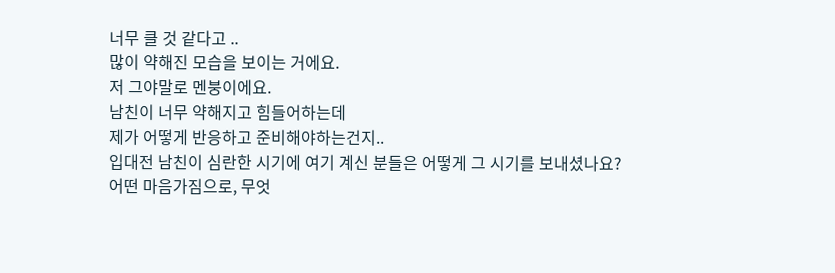너무 클 것 같다고 ..
많이 약해진 모습을 보이는 거에요.
저 그야말로 멘붕이에요.
남친이 너무 약해지고 힘들어하는데
제가 어떻게 반응하고 준비해야하는건지..
입대전 남친이 심란한 시기에 여기 계신 분들은 어떻게 그 시기를 보내셨나요?
어떤 마음가짐으로, 무엇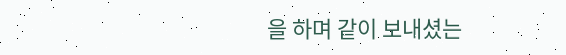을 하며 같이 보내셨는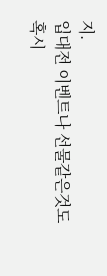지.
입대전 이벤트나 선물같은것도 혹시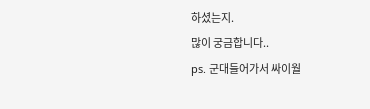하셨는지.
많이 궁금합니다..
ps. 군대들어가서 싸이월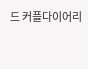드 커플다이어리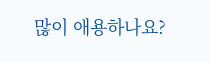많이 애용하나요?